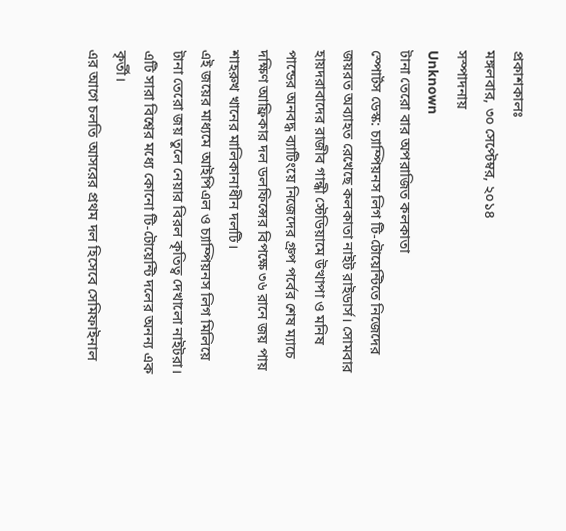প্রকাশকালঃ
মঙ্গলবার, ৩০ সেপ্টেম্বর, ২০১৪
সস্পাদনায়
Unknown
টানা তেরো বার অপরাজিত কলকাতা
স্পোর্টস ডেস্ক: চ্যাম্পিয়নস লিগ টি-টোয়েন্টিতে নিজেদের জয়রত অব্যাহত রেখেছে কলকাতা নাইট রাইডার্স। সোমবার হায়দরাবাদের রাজীব গান্ধী স্টেডিয়ামে উত্থাপা ও মনিষ পান্ডের অনবদ্ধ ব্যাটিংয়ে নিজেদের গ্রুপ পর্বের শেষ ম্যাচে দক্ষিণ আফ্রিকার দল ডলফিন্সের বিপক্ষে ৩৬ রানে জয় পায় শাহরুখ খানের মালিকানাধীন দলটি।
এই জয়ের মাধ্যমে আইপিএল ও চ্যাম্পিয়নস লিগ মিলিয়ে টানা তেরো জয় তুলে নেয়ার বিরল কৃতিত্ব দেখালো নাইটরা। এটি সারা বিশ্বের মধ্যে কোনো টি-টোয়েন্টি দলের অনন্য এক কৃর্তী।
এর আগে চলতি আসরের প্রথম দল হিসেবে সেমিফাইনাল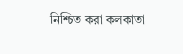নিশ্চিত করা কলকাতা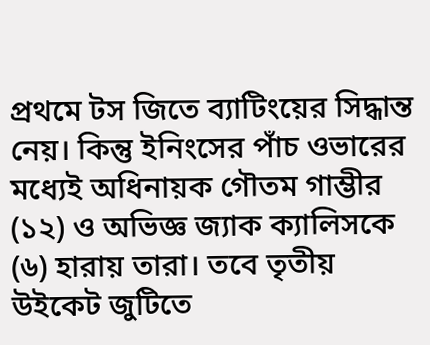প্রথমে টস জিতে ব্যাটিংয়ের সিদ্ধান্ত নেয়। কিন্তু ইনিংসের পাঁচ ওভারের মধ্যেই অধিনায়ক গৌতম গাম্ভীর (১২) ও অভিজ্ঞ জ্যাক ক্যালিসকে (৬) হারায় তারা। তবে তৃতীয় উইকেট জুটিতে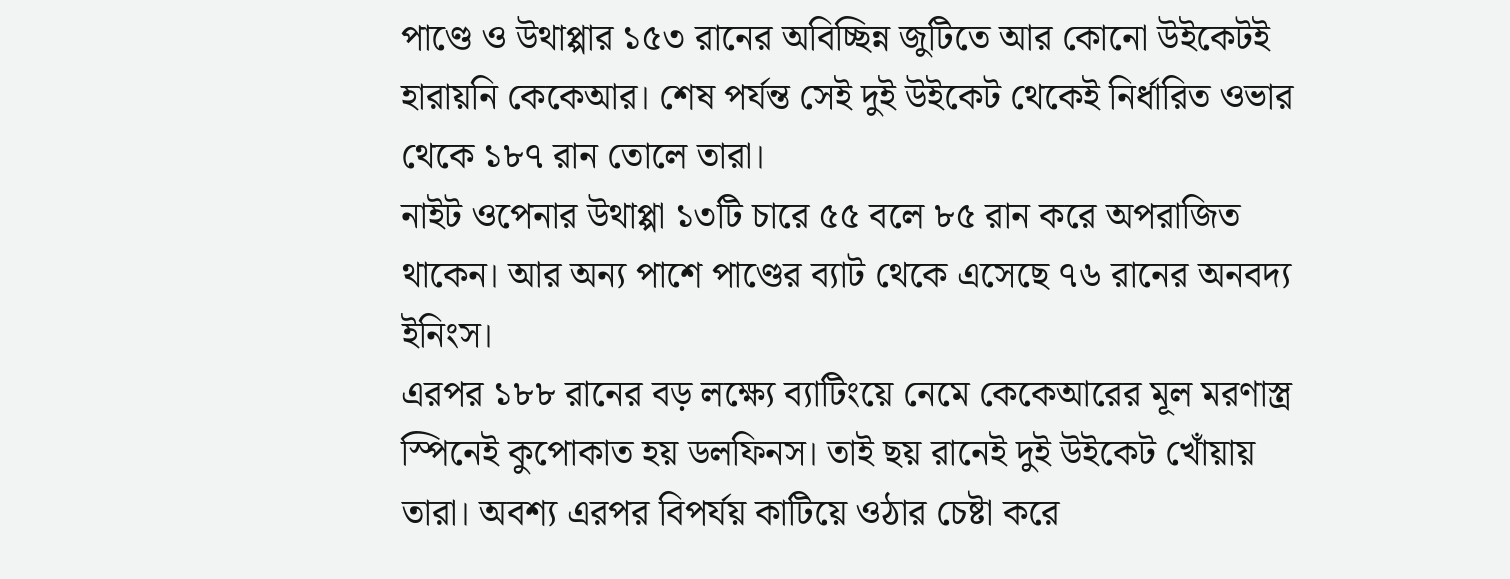পাণ্ডে ও উথাপ্পার ১৫৩ রানের অবিচ্ছিন্ন জুটিতে আর কোনো উইকেটই হারায়নি কেকেআর। শেষ পর্যন্ত সেই দুই উইকেট থেকেই নির্ধারিত ওভার থেকে ১৮৭ রান তোলে তারা।
নাইট ওপেনার উথাপ্পা ১৩টি চারে ৫৫ বলে ৮৫ রান করে অপরাজিত থাকেন। আর অন্য পাশে পাণ্ডের ব্যাট থেকে এসেছে ৭৬ রানের অনবদ্য ইনিংস।
এরপর ১৮৮ রানের বড় লক্ষ্যে ব্যাটিংয়ে নেমে কেকেআরের মূল মরণাস্ত্র স্পিনেই কুপোকাত হয় ডলফিনস। তাই ছয় রানেই দুই উইকেট খোঁয়ায় তারা। অবশ্য এরপর বিপর্যয় কাটিয়ে ওঠার চেষ্টা করে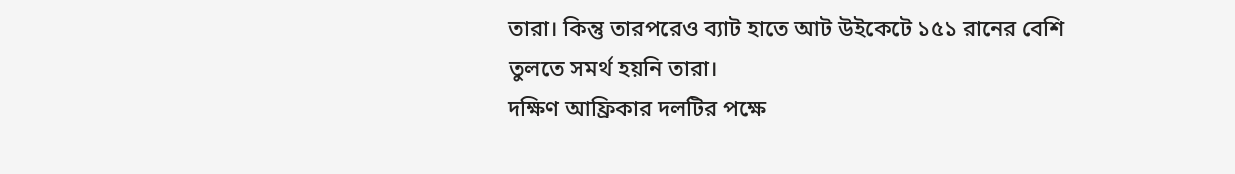তারা। কিন্তু তারপরেও ব্যাট হাতে আট উইকেটে ১৫১ রানের বেশি তুলতে সমর্থ হয়নি তারা।
দক্ষিণ আফ্রিকার দলটির পক্ষে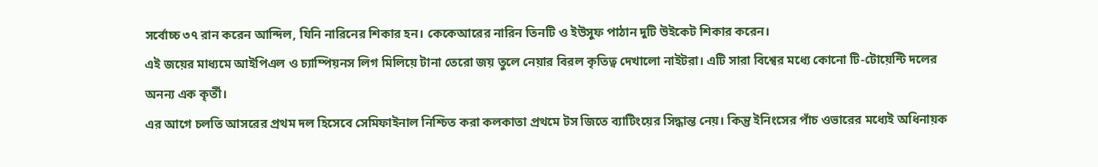সর্বোচ্চ ৩৭ রান করেন আন্দিল, যিনি নারিনের শিকার হন। কেকেআরের নারিন তিনটি ও ইউসুফ পাঠান দুটি উইকেট শিকার করেন।
এই জয়ের মাধ্যমে আইপিএল ও চ্যাম্পিয়নস লিগ মিলিয়ে টানা তেরো জয় তুলে নেয়ার বিরল কৃতিত্ব দেখালো নাইটরা। এটি সারা বিশ্বের মধ্যে কোনো টি-টোয়েন্টি দলের অনন্য এক কৃর্তী।
এর আগে চলতি আসরের প্রথম দল হিসেবে সেমিফাইনাল নিশ্চিত করা কলকাতা প্রথমে টস জিতে ব্যাটিংয়ের সিদ্ধান্ত নেয়। কিন্তু ইনিংসের পাঁচ ওভারের মধ্যেই অধিনায়ক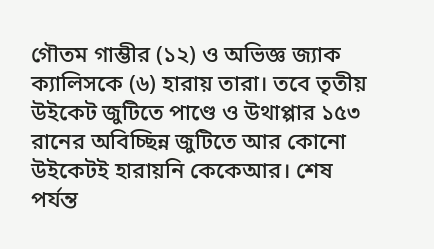গৌতম গাম্ভীর (১২) ও অভিজ্ঞ জ্যাক ক্যালিসকে (৬) হারায় তারা। তবে তৃতীয় উইকেট জুটিতে পাণ্ডে ও উথাপ্পার ১৫৩ রানের অবিচ্ছিন্ন জুটিতে আর কোনো উইকেটই হারায়নি কেকেআর। শেষ পর্যন্ত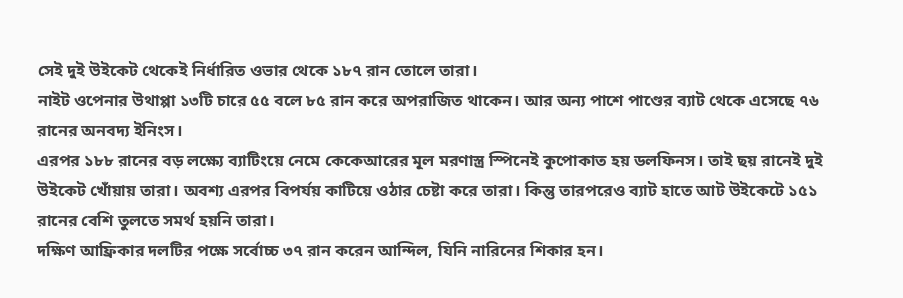সেই দুই উইকেট থেকেই নির্ধারিত ওভার থেকে ১৮৭ রান তোলে তারা।
নাইট ওপেনার উথাপ্পা ১৩টি চারে ৫৫ বলে ৮৫ রান করে অপরাজিত থাকেন। আর অন্য পাশে পাণ্ডের ব্যাট থেকে এসেছে ৭৬ রানের অনবদ্য ইনিংস।
এরপর ১৮৮ রানের বড় লক্ষ্যে ব্যাটিংয়ে নেমে কেকেআরের মূল মরণাস্ত্র স্পিনেই কুপোকাত হয় ডলফিনস। তাই ছয় রানেই দুই উইকেট খোঁয়ায় তারা। অবশ্য এরপর বিপর্যয় কাটিয়ে ওঠার চেষ্টা করে তারা। কিন্তু তারপরেও ব্যাট হাতে আট উইকেটে ১৫১ রানের বেশি তুলতে সমর্থ হয়নি তারা।
দক্ষিণ আফ্রিকার দলটির পক্ষে সর্বোচ্চ ৩৭ রান করেন আন্দিল, যিনি নারিনের শিকার হন।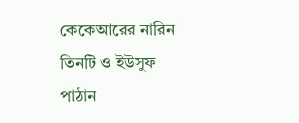কেকেআরের নারিন তিনটি ও ইউসুফ পাঠান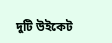দুটি উইকেট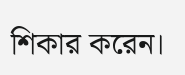শিকার করেন।